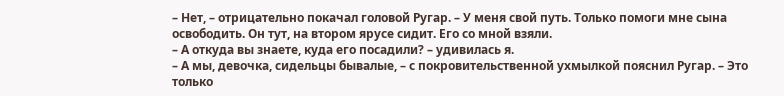– Нет, – отрицательно покачал головой Ругар. – У меня свой путь. Только помоги мне сына освободить. Он тут, на втором ярусе сидит. Его со мной взяли.
– А откуда вы знаете, куда его посадили? – удивилась я.
– А мы, девочка, сидельцы бывалые, – с покровительственной ухмылкой пояснил Ругар. – Это только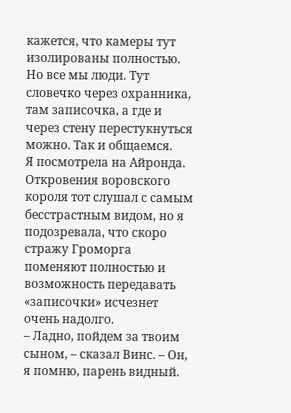кажется, что камеры тут изолированы полностью. Но все мы люди. Тут словечко через охранника, там записочка, а где и через стену перестукнуться можно. Так и общаемся.
Я посмотрела на Айронда. Откровения воровского короля тот слушал с самым бесстрастным видом, но я подозревала, что скоро стражу Громорга поменяют полностью и возможность передавать «записочки» исчезнет очень надолго.
– Ладно, пойдем за твоим сыном, – сказал Винс. – Он, я помню, парень видный.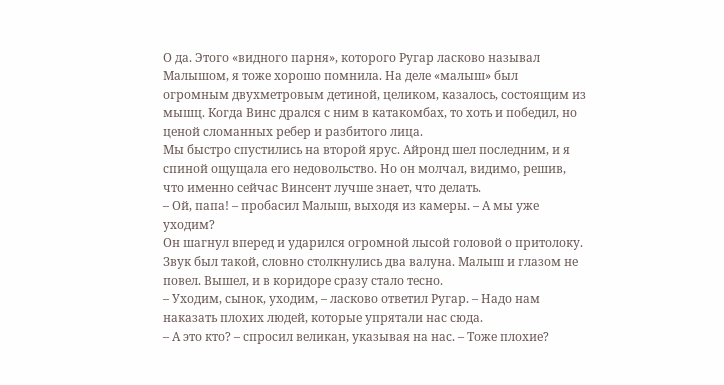О да. Этого «видного парня», которого Ругар ласково называл Малышом, я тоже хорошо помнила. На деле «малыш» был огромным двухметровым детиной, целиком, казалось, состоящим из мышц. Когда Винс дрался с ним в катакомбах, то хоть и победил, но ценой сломанных ребер и разбитого лица.
Мы быстро спустились на второй ярус. Айронд шел последним, и я спиной ощущала его недовольство. Но он молчал, видимо, решив, что именно сейчас Винсент лучше знает, что делать.
– Ой, папа! – пробасил Малыш, выходя из камеры. – А мы уже уходим?
Он шагнул вперед и ударился огромной лысой головой о притолоку. Звук был такой, словно столкнулись два валуна. Малыш и глазом не повел. Вышел, и в коридоре сразу стало тесно.
– Уходим, сынок, уходим, – ласково ответил Ругар. – Надо нам наказать плохих людей, которые упрятали нас сюда.
– А это кто? – спросил великан, указывая на нас. – Тоже плохие?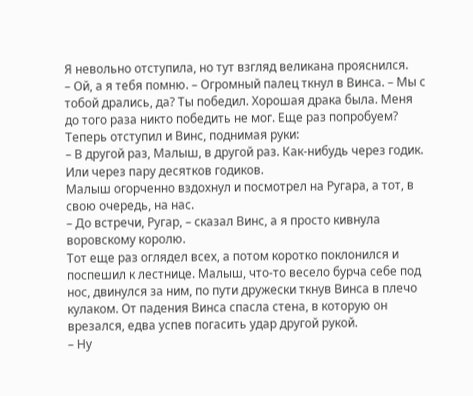Я невольно отступила, но тут взгляд великана прояснился.
– Ой, а я тебя помню. – Огромный палец ткнул в Винса. – Мы с тобой дрались, да? Ты победил. Хорошая драка была. Меня до того раза никто победить не мог. Еще раз попробуем?
Теперь отступил и Винс, поднимая руки:
– В другой раз, Малыш, в другой раз. Как-нибудь через годик. Или через пару десятков годиков.
Малыш огорченно вздохнул и посмотрел на Ругара, а тот, в свою очередь, на нас.
– До встречи, Ругар, – сказал Винс, а я просто кивнула воровскому королю.
Тот еще раз оглядел всех, а потом коротко поклонился и поспешил к лестнице. Малыш, что-то весело бурча себе под нос, двинулся за ним, по пути дружески ткнув Винса в плечо кулаком. От падения Винса спасла стена, в которую он врезался, едва успев погасить удар другой рукой.
– Ну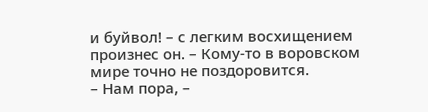и буйвол! – с легким восхищением произнес он. – Кому-то в воровском мире точно не поздоровится.
– Нам пора, –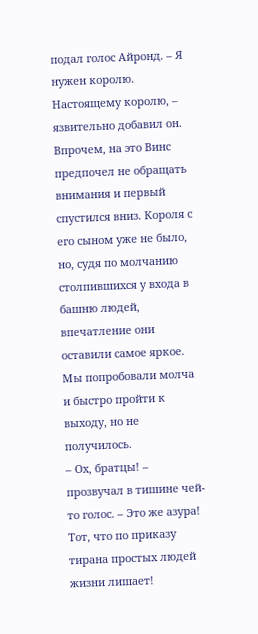подал голос Айронд. – Я нужен королю. Настоящему королю, – язвительно добавил он.
Впрочем, на это Винс предпочел не обращать внимания и первый спустился вниз. Короля с его сыном уже не было, но, судя по молчанию столпившихся у входа в башню людей, впечатление они оставили самое яркое.
Мы попробовали молча и быстро пройти к выходу, но не получилось.
– Ох, братцы! – прозвучал в тишине чей-то голос. – Это же азура! Тот, что по приказу тирана простых людей жизни лишает!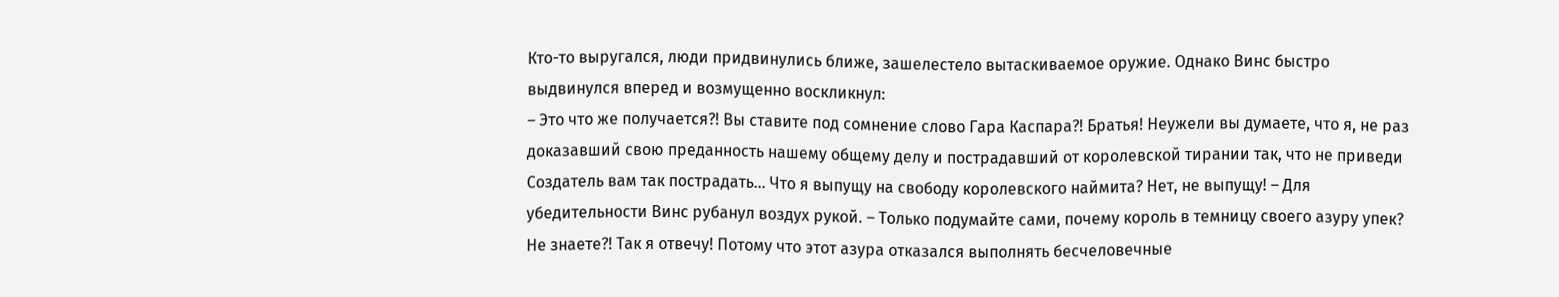Кто-то выругался, люди придвинулись ближе, зашелестело вытаскиваемое оружие. Однако Винс быстро выдвинулся вперед и возмущенно воскликнул:
– Это что же получается?! Вы ставите под сомнение слово Гара Каспара?! Братья! Неужели вы думаете, что я, не раз доказавший свою преданность нашему общему делу и пострадавший от королевской тирании так, что не приведи Создатель вам так пострадать… Что я выпущу на свободу королевского наймита? Нет, не выпущу! – Для убедительности Винс рубанул воздух рукой. – Только подумайте сами, почему король в темницу своего азуру упек? Не знаете?! Так я отвечу! Потому что этот азура отказался выполнять бесчеловечные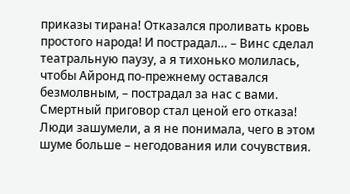приказы тирана! Отказался проливать кровь простого народа! И пострадал… – Винс сделал театральную паузу, а я тихонько молилась, чтобы Айронд по-прежнему оставался безмолвным, – пострадал за нас с вами. Смертный приговор стал ценой его отказа!
Люди зашумели, а я не понимала, чего в этом шуме больше – негодования или сочувствия.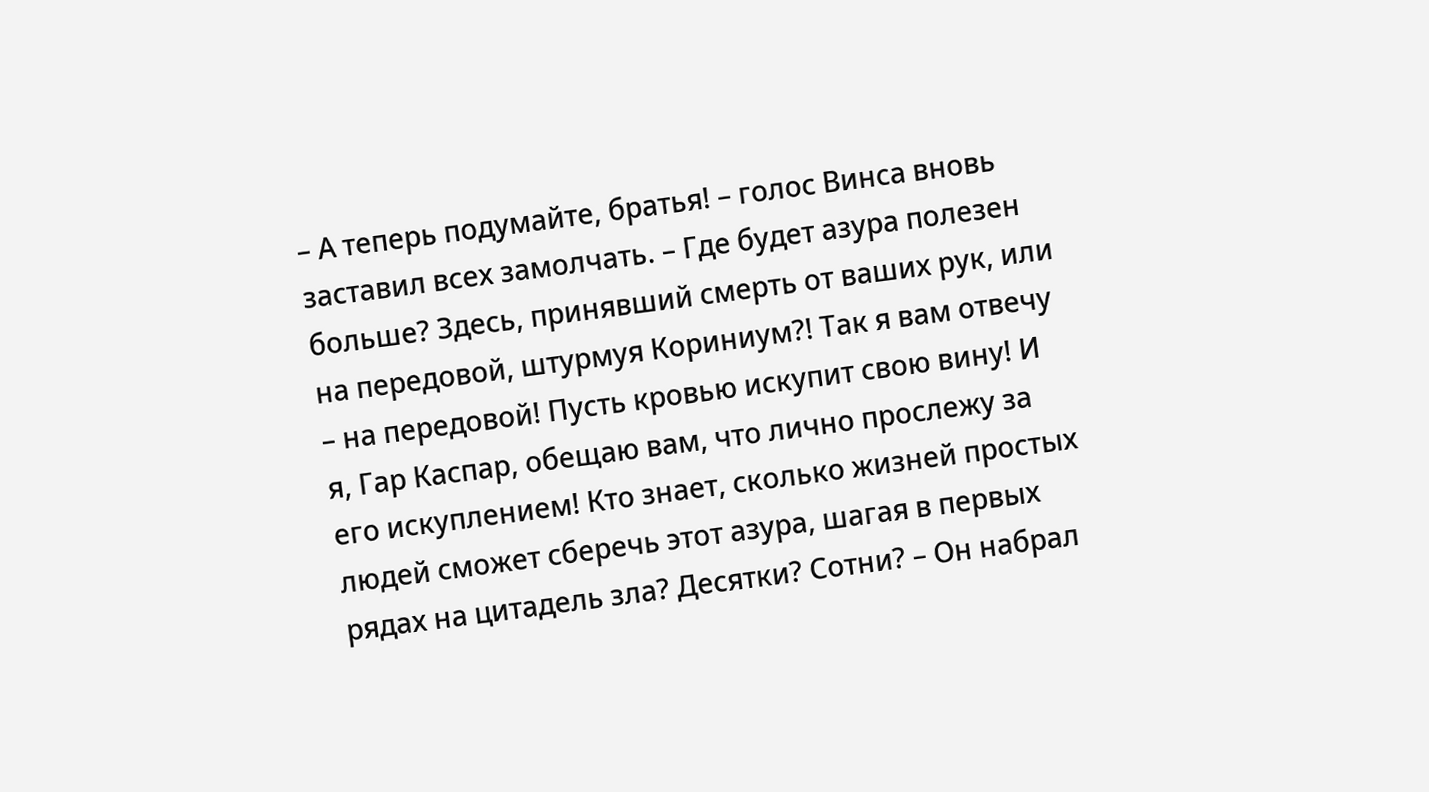– А теперь подумайте, братья! – голос Винса вновь заставил всех замолчать. – Где будет азура полезен больше? Здесь, принявший смерть от ваших рук, или на передовой, штурмуя Кориниум?! Так я вам отвечу – на передовой! Пусть кровью искупит свою вину! И я, Гар Каспар, обещаю вам, что лично прослежу за его искуплением! Кто знает, сколько жизней простых людей сможет сберечь этот азура, шагая в первых рядах на цитадель зла? Десятки? Сотни? – Он набрал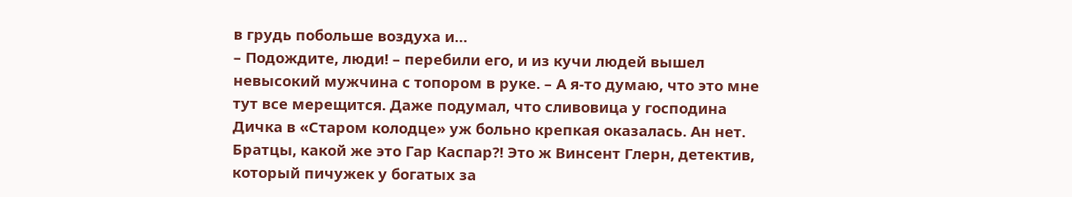в грудь побольше воздуха и…
– Подождите, люди! – перебили его, и из кучи людей вышел невысокий мужчина с топором в руке. – А я-то думаю, что это мне тут все мерещится. Даже подумал, что сливовица у господина Дичка в «Старом колодце» уж больно крепкая оказалась. Ан нет. Братцы, какой же это Гар Каспар?! Это ж Винсент Глерн, детектив, который пичужек у богатых за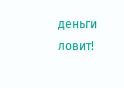деньги ловит!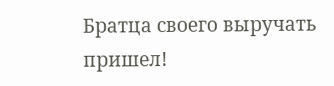Братца своего выручать пришел!